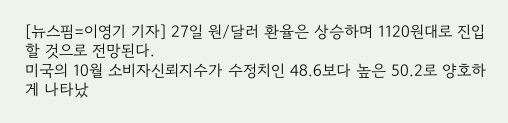[뉴스핌=이영기 기자] 27일 원/달러 환율은 상승하며 1120원대로 진입할 것으로 전망된다.
미국의 10월 소비자신뢰지수가 수정치인 48.6보다 높은 50.2로 양호하게 나타났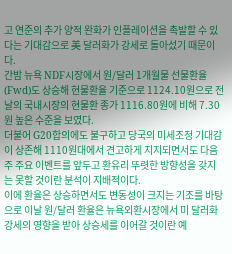고 연준의 추가 양적 완화가 인플레이션을 촉발할 수 있다는 기대감으로 美 달러화가 강세로 돌아섰기 때문이다.
간밤 뉴욕 NDF시장에서 원/달러 1개월물 선물환율(Fwd)도 상승해 현물환율 기준으로 1124.10원으로 전날의 국내시장의 현물환 종가 1116.80원에 비해 7.30원 높은 수준을 보였다.
더불어 G20합의에도 불구하고 당국의 미세조정 기대감이 상존해 1110원대에서 견고하게 지지되면서도 다음주 주요 이벤트를 앞두고 환유리 뚜렷한 방향성을 갖지는 못할 것이란 분석이 지배적이다.
이에 환율은 상승하면서도 변동성이 크지는 기조를 바탕으로 이날 원/달러 환율은 뉴욕외환시장에서 미 달러화 강세의 영향을 받아 상승세를 이어갈 것이란 예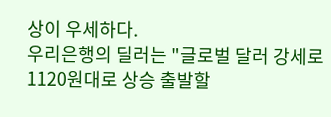상이 우세하다.
우리은행의 딜러는 "글로벌 달러 강세로 1120원대로 상승 출발할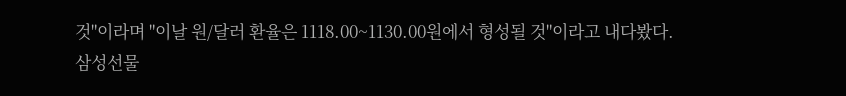것"이라며 "이날 원/달러 환율은 1118.00~1130.00원에서 형성될 것"이라고 내다봤다.
삼성선물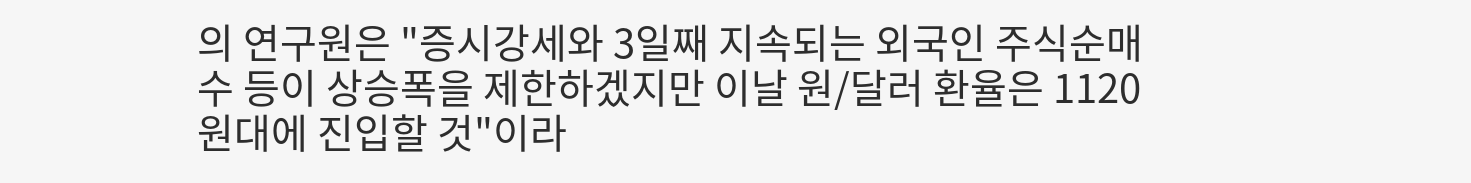의 연구원은 "증시강세와 3일째 지속되는 외국인 주식순매수 등이 상승폭을 제한하겠지만 이날 원/달러 환율은 1120원대에 진입할 것"이라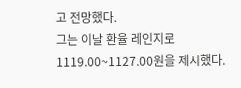고 전망했다.
그는 이날 환율 레인지로 1119.00~1127.00원을 제시했다.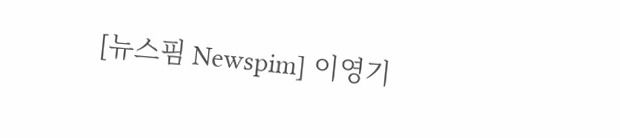[뉴스핌 Newspim] 이영기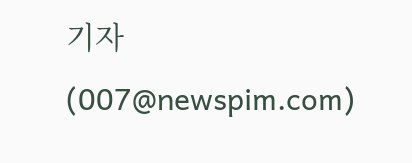기자 (007@newspim.com)